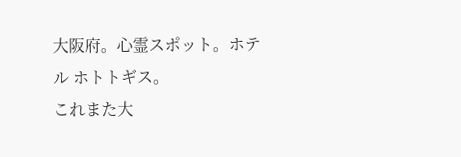大阪府。心霊スポット。ホテル ホトトギス。
これまた大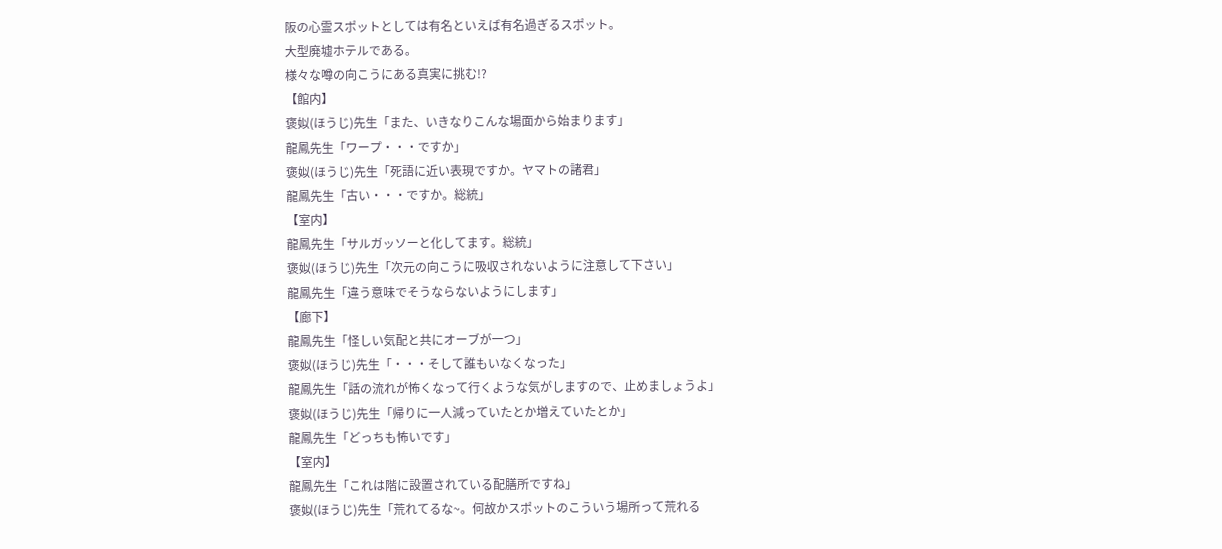阪の心霊スポットとしては有名といえば有名過ぎるスポット。
大型廃墟ホテルである。
様々な噂の向こうにある真実に挑む!?
【館内】
褒姒(ほうじ)先生「また、いきなりこんな場面から始まります」
龍鳳先生「ワープ・・・ですか」
褒姒(ほうじ)先生「死語に近い表現ですか。ヤマトの諸君」
龍鳳先生「古い・・・ですか。総統」
【室内】
龍鳳先生「サルガッソーと化してます。総統」
褒姒(ほうじ)先生「次元の向こうに吸収されないように注意して下さい」
龍鳳先生「違う意味でそうならないようにします」
【廊下】
龍鳳先生「怪しい気配と共にオーブが一つ」
褒姒(ほうじ)先生「・・・そして誰もいなくなった」
龍鳳先生「話の流れが怖くなって行くような気がしますので、止めましょうよ」
褒姒(ほうじ)先生「帰りに一人減っていたとか増えていたとか」
龍鳳先生「どっちも怖いです」
【室内】
龍鳳先生「これは階に設置されている配膳所ですね」
褒姒(ほうじ)先生「荒れてるな~。何故かスポットのこういう場所って荒れる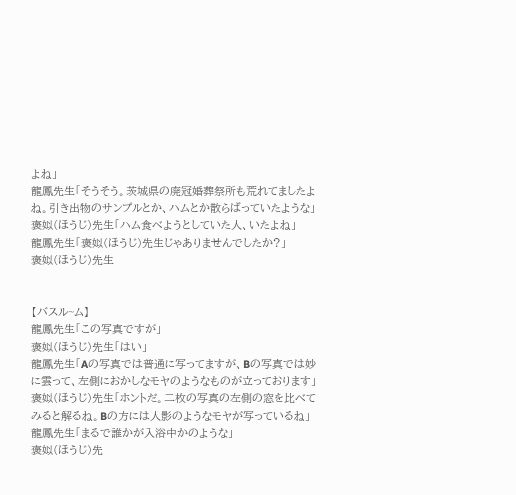よね」
龍鳳先生「そうそう。茨城県の廃冠婚葬祭所も荒れてましたよね。引き出物のサンプルとか、ハムとか散らばっていたような」
褒姒(ほうじ)先生「ハム食べようとしていた人、いたよね」
龍鳳先生「褒姒(ほうじ)先生じゃありませんでしたか?」
褒姒(ほうじ)先生


【バスル~ム】
龍鳳先生「この写真ですが」
褒姒(ほうじ)先生「はい」
龍鳳先生「Aの写真では普通に写ってますが、Bの写真では妙に雲って、左側におかしなモヤのようなものが立っております」
褒姒(ほうじ)先生「ホントだ。二枚の写真の左側の窓を比べてみると解るね。Bの方には人影のようなモヤが写っているね」
龍鳳先生「まるで誰かが入浴中かのような」
褒姒(ほうじ)先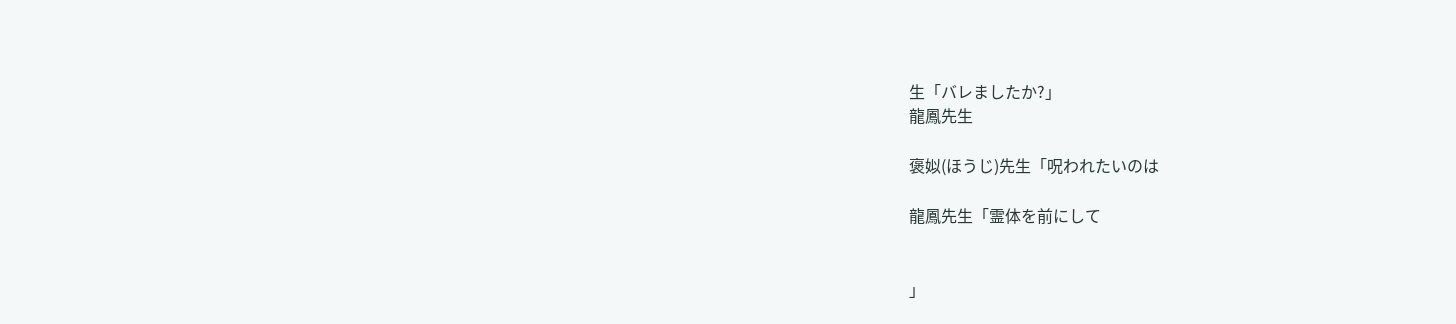生「バレましたか?」
龍鳳先生

褒姒(ほうじ)先生「呪われたいのは

龍鳳先生「霊体を前にして


」